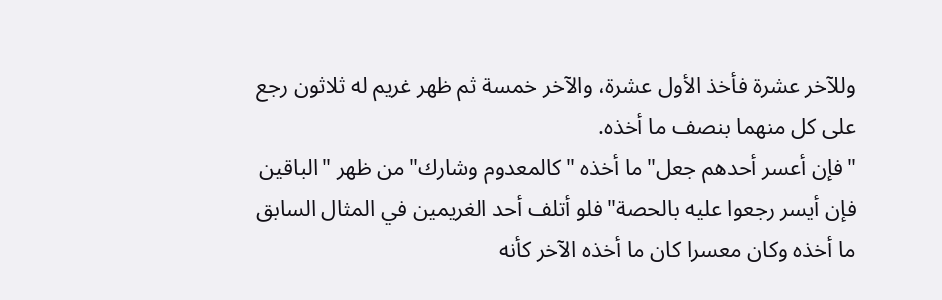وللآخر عشرة فأخذ الأول عشرة، والآخر خمسة ثم ظهر غريم له ثلاثون رجع على كل منهما بنصف ما أخذه.
"فإن أعسر أحدهم جعل"ما أخذه "كالمعدوم وشارك"من ظهر "الباقين فإن أيسر رجعوا عليه بالحصة"فلو أتلف أحد الغريمين في المثال السابق ما أخذه وكان معسرا كان ما أخذه الآخر كأنه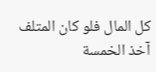كل المال فلو كان المتلف آخذ الخمسة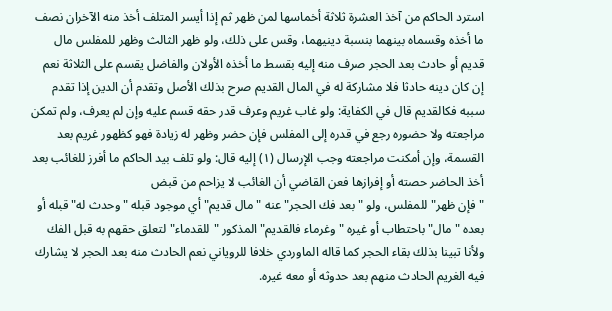استرد الحاكم من آخذ العشرة ثلاثة أخماسها لمن ظهر ثم إذا أيسر المتلف أخذ منه الآخران نصف ما أخذه وقسماه بينهما بنسبة دينيهما، وقس على ذلك، ولو ظهر الثالث وظهر للمفلس مال قديم أو حادث بعد الحجر صرف منه إليه بقسط ما أخذه الأولان والفاضل يقسم على الثلاثة نعم إن كان دينه حادثا فلا مشاركة له في المال القديم صرح بذلك الأصل وتقدم أن الدين إذا تقدم سببه فكالقديم قال في الكفاية: ولو غاب غريم وعرف قدر حقه قسم عليه وإن لم يعرف، ولم تمكن مراجعته ولا حضوره رجع في قدره إلى المفلس فإن حضر وظهر له زيادة فهو كظهور غريم بعد القسمة، وإن أمكنت مراجعته وجب الإرسال (١) إليه قال: ولو تلف بيد الحاكم ما أفرز للغائب بعد أخذ الحاضر حصته أو إفرازها فعن القاضي أن الغائب لا يزاحم من قبض
"فإن ظهر"للمفلس، ولو "بعد فك الحجر"عنه "مال قديم"أي موجود قبله "وحدث له"قبله أو بعده "مال"باحتطاب أو غيره "وغرماء فالقديم"المذكور "للقدماء"لتعلق حقهم به قبل الفك ولأنا تبينا بذلك بقاء الحجر كما قاله الماوردي خلافا للروياني نعم الحادث منه بعد الحجر لا يشارك فيه الغريم الحادث منهم بعد حدوثه أو معه غيره.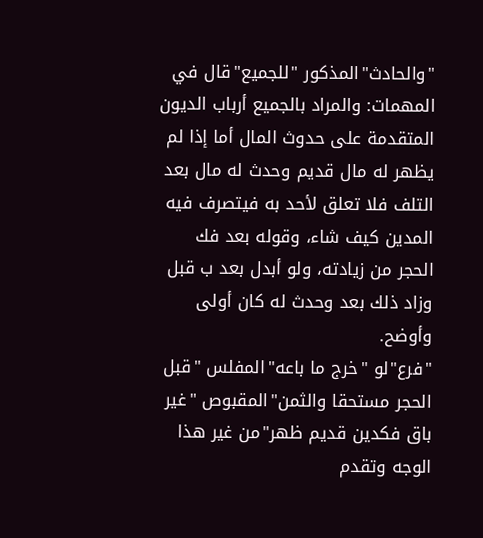"والحادث"المذكور "للجميع"قال في المهمات: والمراد بالجميع أرباب الديون المتقدمة على حدوث المال أما إذا لم يظهر له مال قديم وحدث له مال بعد التلف فلا تعلق لأحد به فيتصرف فيه المدين كيف شاء، وقوله بعد فك الحجر من زيادته، ولو أبدل بعد ب قبل وزاد ذلك بعد وحدث له كان أولى وأوضح.
"فرع"لو "خرج ما باعه"المفلس "قبل الحجر مستحقا والثمن"المقبوص "غير باق فكدين قديم ظهر"من غير هذا الوجه وتقدم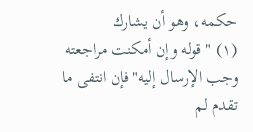حكمه، وهو أن يشارك
(١) "قوله وإن أمكنت مراجعته وجب الإرسال إليه"فإن انتفى ما تقدم لم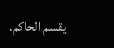يقسم الحاكم.